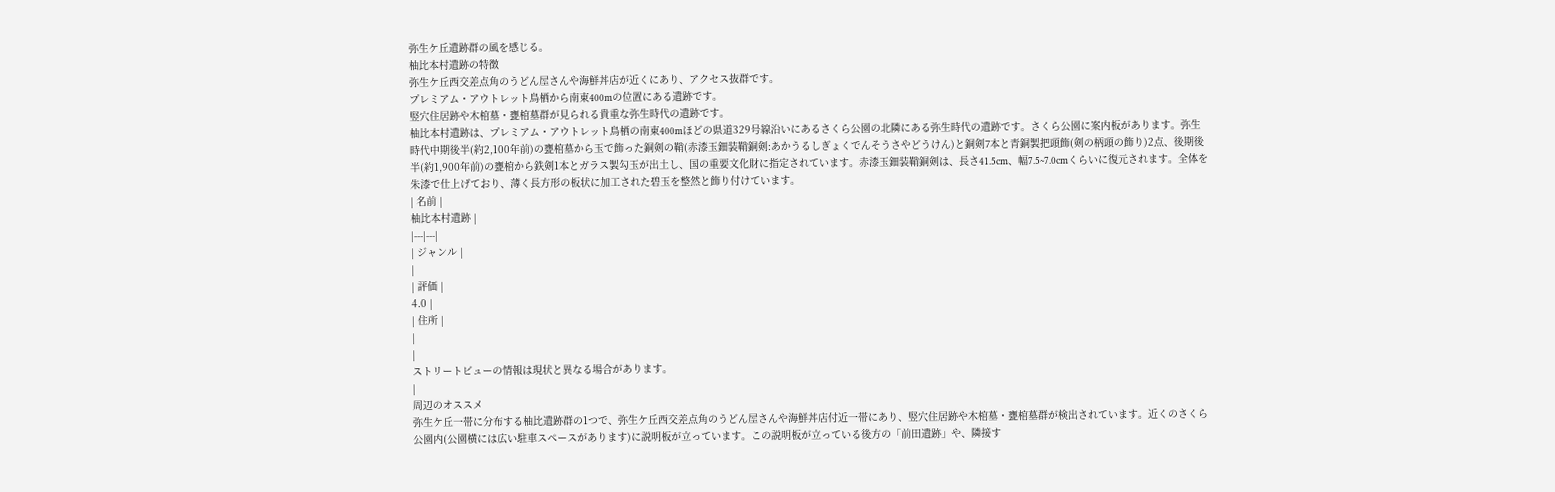弥生ケ丘遺跡群の風を感じる。
柚比本村遺跡の特徴
弥生ケ丘西交差点角のうどん屋さんや海鮮丼店が近くにあり、アクセス抜群です。
プレミアム・アウトレット鳥栖から南東400mの位置にある遺跡です。
竪穴住居跡や木棺墓・甕棺墓群が見られる貴重な弥生時代の遺跡です。
柚比本村遺跡は、プレミアム・アウトレット鳥栖の南東400mほどの県道329号線沿いにあるさくら公園の北隣にある弥生時代の遺跡です。さくら公園に案内板があります。弥生時代中期後半(約2,100年前)の甕棺墓から玉で飾った銅剣の鞘(赤漆玉鈿装鞘銅剣:あかうるしぎょくでんそうさやどうけん)と銅剣7本と青銅製把頭飾(剣の柄頭の飾り)2点、後期後半(約1,900年前)の甕棺から鉄剣1本とガラス製勾玉が出土し、国の重要文化財に指定されています。赤漆玉鈿装鞘銅剣は、長さ41.5cm、幅7.5~7.0cmくらいに復元されます。全体を朱漆で仕上げており、薄く長方形の板状に加工された碧玉を整然と飾り付けています。
| 名前 |
柚比本村遺跡 |
|---|---|
| ジャンル |
|
| 評価 |
4.0 |
| 住所 |
|
|
ストリートビューの情報は現状と異なる場合があります。
|
周辺のオススメ
弥生ケ丘一帯に分布する柚比遺跡群の1つで、弥生ケ丘西交差点角のうどん屋さんや海鮮丼店付近一帯にあり、竪穴住居跡や木棺墓・甕棺墓群が検出されています。近くのさくら公園内(公園横には広い駐車スペースがあります)に説明板が立っています。この説明板が立っている後方の「前田遺跡」や、隣接す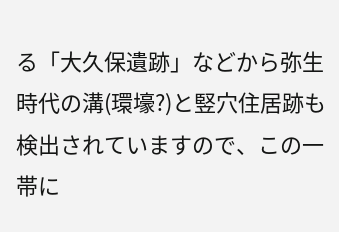る「大久保遺跡」などから弥生時代の溝(環壕?)と竪穴住居跡も検出されていますので、この一帯に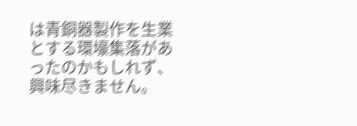は青銅器製作を生業とする環壕集落があったのかもしれず、興味尽きません。